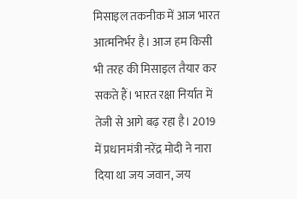मिसाइल तकनीक में आज भारत आत्मनिर्भर है। आज हम किसी भी तरह की मिसाइल तैयार कर सकते हैं। भारत रक्षा निर्यात में तेजी से आगे बढ़ रहा है। 2019 में प्रधानमंत्री नरेंद्र मोदी ने नारा दिया था जय जवान, जय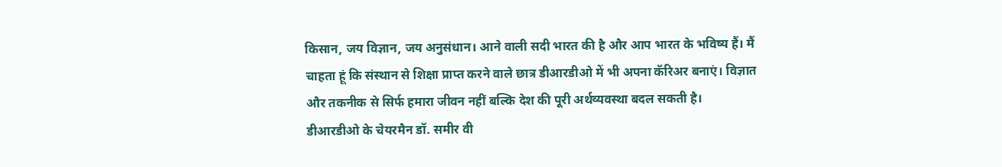किसान, जय विज्ञान, जय अनुसंधान। आने वाली सदी भारत की है और आप भारत के भविष्य हैं। मैं चाहता हूं कि संस्थान से शिक्षा प्राप्त करने वाले छात्र डीआरडीओ में भी अपना कॅरिअर बनाएं। विज्ञात और तकनीक से सिर्फ हमारा जीवन नहीं बल्कि देश की पूरी अर्थव्यवस्था बदल सकती है।
डीआरडीओ के चेयरमैन डॉ. समीर वी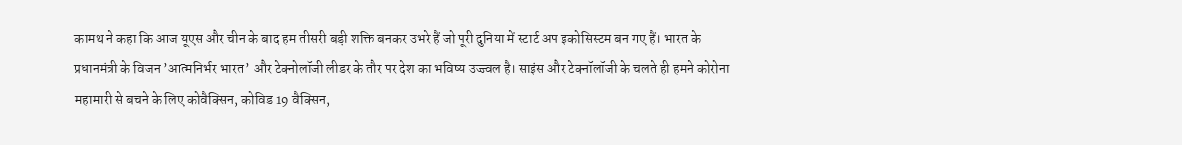कामथ ने कहा कि आज यूएस और चीन के बाद हम तीसरी बड़ी शक्ति बनकर उभरे हैं जो पूरी दुनिया में स्टार्ट अप इकोसिस्टम बन गए हैं। भारत के प्रधानमंत्री के विजन ’आत्मनिर्भर भारत’ और टेक्नोलॉजी लीडर के तौर पर देश का भविष्य उज्ज्वल है। साइंस और टेक्नॉलॉजी के चलते ही हमने कोरोना महामारी से बचने के लिए कोवैक्सिन, कोविड 19 वैक्सिन,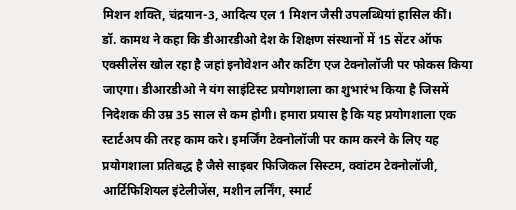मिशन शक्ति, चंद्रयान-3, आदित्य एल 1 मिशन जैसी उपलब्धियां हासिल कीं।
डॉ. कामथ ने कहा कि डीआरडीओ देश के शिक्षण संस्थानों में 15 सेंटर ऑफ एक्सीलेंस खोल रहा है जहां इनोवेशन और कटिंग एज टेक्नोलॉजी पर फोकस किया जाएगा। डीआरडीओ ने यंग साइंटिस्ट प्रयोगशाला का शुभारंभ किया है जिसमें निदेशक की उम्र 35 साल से कम होगी। हमारा प्रयास है कि यह प्रयोगशाला एक स्टार्टअप की तरह काम करे। इमर्जिंग टेक्नोलॉजी पर काम करने के लिए यह प्रयोगशाला प्रतिबद्ध है जैसे साइबर फिजिकल सिस्टम, क्वांटम टेक्नोलॉजी, आर्टिफिशियल इंटेलीजेंस, मशीन लर्निंग, स्मार्ट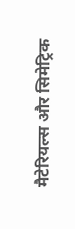मैटेरियल्स और सिमेट्रिक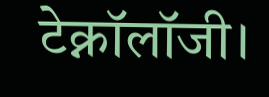टेक्नॉलॉजी।